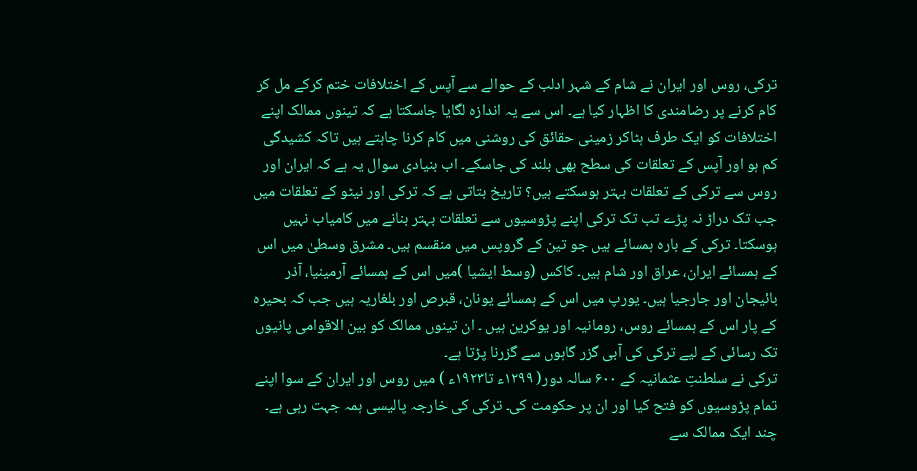ترکی، روس اور ایران نے شام کے شہر ادلب کے حوالے سے آپس کے اختلافات ختم کرکے مل کر کام کرنے پر رضامندی کا اظہار کیا ہے۔ اس سے یہ اندازہ لگایا جاسکتا ہے کہ تینوں ممالک اپنے اختلافات کو ایک طرف ہٹاکر زمینی حقائق کی روشنی میں کام کرنا چاہتے ہیں تاکہ کشیدگی کم ہو اور آپس کے تعلقات کی سطح بھی بلند کی جاسکے۔ اب بنیادی سوال یہ ہے کہ ایران اور روس سے ترکی کے تعلقات بہتر ہوسکتے ہیں؟ تاریخ بتاتی ہے کہ ترکی اور نیٹو کے تعلقات میں جب تک دراڑ نہ پڑے تب تک ترکی اپنے پڑوسیوں سے تعلقات بہتر بنانے میں کامیاب نہیں ہوسکتا۔ ترکی کے بارہ ہمسائے ہیں جو تین کے گروپس میں منقسم ہیں۔ مشرق وسطیٰ میں اس کے ہمسائے ایران، عراق اور شام ہیں۔ کاکس (وسط ایشیا )میں اس کے ہمسائے آرمینیا، آذر بائیجان اور جارجیا ہیں۔ یورپ میں اس کے ہمسائے یونان، قبرص اور بلغاریہ ہیں جب کہ بحیرہ کے پار اس کے ہمسائے روس، رومانیہ اور یوکرین ہیں ۔ ان تینوں ممالک کو بین الاقوامی پانیوں تک رسائی کے لیے ترکی کی آبی گزر گاہوں سے گزرنا پڑتا ہے۔
ترکی نے سلطنتِ عثمانیہ کے ۶۰۰ سالہ دور( ۱۲۹۹ء تا۱۹۲۳ء ) میں روس اور ایران کے سوا اپنے تمام پڑوسیوں کو فتح کیا اور ان پر حکومت کی۔ ترکی کی خارجہ پالیسی ہمہ جہت رہی ہے۔ چند ایک ممالک سے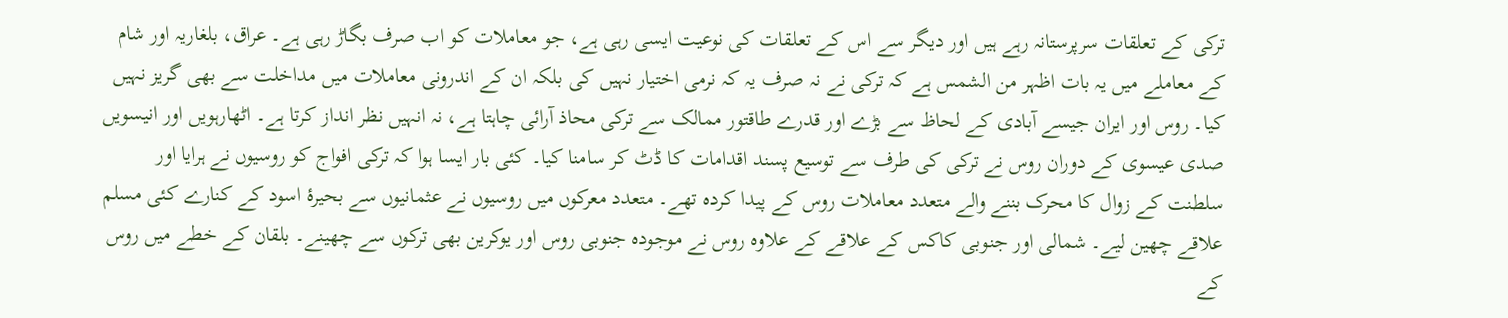ترکی کے تعلقات سرپرستانہ رہے ہیں اور دیگر سے اس کے تعلقات کی نوعیت ایسی رہی ہے، جو معاملات کو اب صرف بگاڑ رہی ہے۔ عراق، بلغاریہ اور شام کے معاملے میں یہ بات اظہر من الشمس ہے کہ ترکی نے نہ صرف یہ کہ نرمی اختیار نہیں کی بلکہ ان کے اندرونی معاملات میں مداخلت سے بھی گریز نہیں کیا۔ روس اور ایران جیسے آبادی کے لحاظ سے بڑے اور قدرے طاقتور ممالک سے ترکی محاذ آرائی چاہتا ہے، نہ انہیں نظر انداز کرتا ہے۔ اٹھارہویں اور انیسویں صدی عیسوی کے دوران روس نے ترکی کی طرف سے توسیع پسند اقدامات کا ڈٹ کر سامنا کیا۔ کئی بار ایسا ہوا کہ ترکی افواج کو روسیوں نے ہرایا اور سلطنت کے زوال کا محرک بننے والے متعدد معاملات روس کے پیدا کردہ تھے۔ متعدد معرکوں میں روسیوں نے عثمانیوں سے بحیرۂ اسود کے کنارے کئی مسلم علاقے چھین لیے۔ شمالی اور جنوبی کاکس کے علاقے کے علاوہ روس نے موجودہ جنوبی روس اور یوکرین بھی ترکوں سے چھینے۔ بلقان کے خطے میں روس کے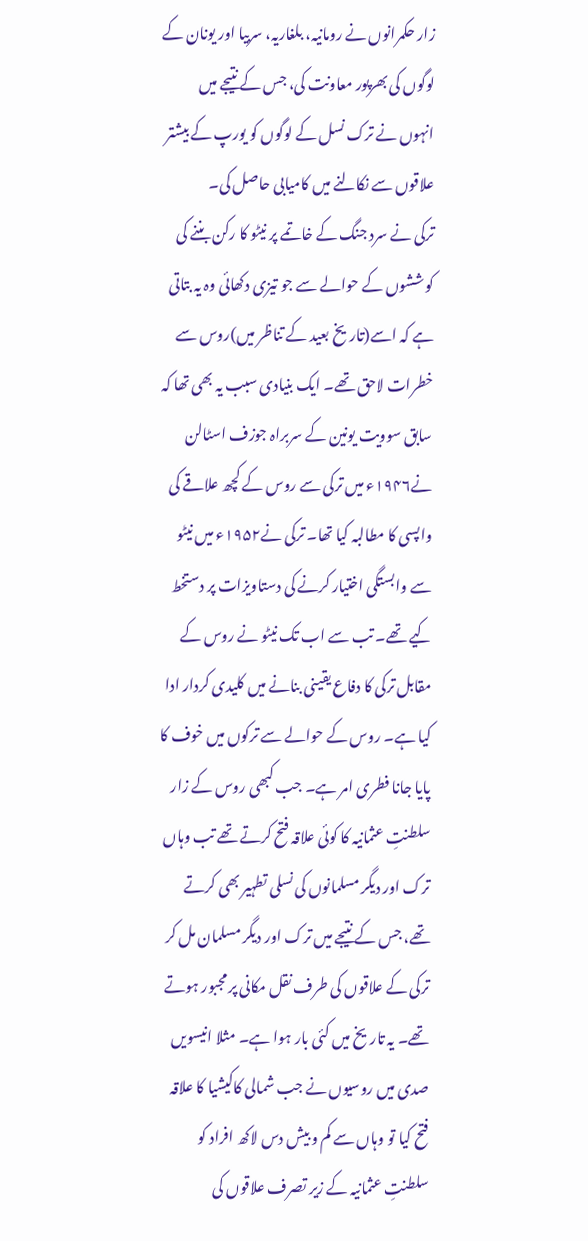زار حکمرانوں نے رومانیہ، بلغاریہ، سربیا اور یونان کے لوگوں کی بھرپور معاونت کی، جس کے نتیجے میں انہوں نے ترک نسل کے لوگوں کو یورپ کے بیشتر علاقوں سے نکالنے میں کامیابی حاصل کی۔
ترکی نے سرد جنگ کے خاتمے پر نیٹو کا رکن بننے کی کوششوں کے حوالے سے جو تیزی دکھائی وہ یہ بتاتی ہے کہ اسے(تاریخ بعید کے تناظر میں)روس سے خطرات لاحق تھے۔ ایک بنیادی سبب یہ بھی تھا کہ سابق سوویت یونین کے سربراہ جوزف اسٹالن نے۱۹۴۶ء میں ترکی سے روس کے کچھ علاقے کی واپسی کا مطالبہ کیا تھا۔ ترکی نے۱۹۵۲ء میں نیٹو سے وابستگی اختیار کرنے کی دستاویزات پر دستخط کیے تھے۔ تب سے اب تک نیٹو نے روس کے مقابل ترکی کا دفاع یقینی بنانے میں کلیدی کردار ادا کیا ہے۔ روس کے حوالے سے ترکوں میں خوف کا پایا جانا فطری امر ہے۔ جب کبھی روس کے زار سلطنتِ عثمانیہ کا کوئی علاقہ فتح کرتے تھے تب وہاں ترک اور دیگر مسلمانوں کی نسلی تطہیر بھی کرتے تھے، جس کے نتیجے میں ترک اور دیگر مسلمان مل کر ترکی کے علاقوں کی طرف نقل مکانی پر مجبور ہوتے تھے۔ یہ تاریخ میں کئی بار ہوا ہے۔ مثلا انیسویں صدی میں روسیوں نے جب شمالی کاکیشیا کا علاقہ فتح کیا تو وہاں سے کم و بیش دس لاکھ افراد کو سلطنتِ عثمانیہ کے زیر تصرف علاقوں کی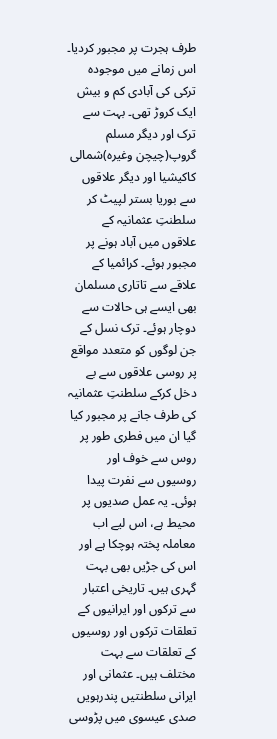طرف ہجرت پر مجبور کردیا۔
اس زمانے میں موجودہ ترکی کی آبادی کم و بیش ایک کروڑ تھی۔ بہت سے ترک اور دیگر مسلم گروپ(چیچن وغیرہ)شمالی کاکیشیا اور دیگر علاقوں سے بوریا بستر لپیٹ کر سلطنتِ عثمانیہ کے علاقوں میں آباد ہونے پر مجبور ہوئے۔ کرائمیا کے علاقے سے تاتاری مسلمان بھی ایسے ہی حالات سے دوچار ہوئے۔ ترک نسل کے جن لوگوں کو متعدد مواقع پر روسی علاقوں سے بے دخل کرکے سلطنتِ عثمانیہ کی طرف جانے پر مجبور کیا گیا ان میں فطری طور پر روس سے خوف اور روسیوں سے نفرت پیدا ہوئی۔ یہ عمل صدیوں پر محیط ہے، اس لیے اب معاملہ پختہ ہوچکا ہے اور اس کی جڑیں بھی بہت گہری ہیں۔ تاریخی اعتبار سے ترکوں اور ایرانیوں کے تعلقات ترکوں اور روسیوں کے تعلقات سے بہت مختلف ہیں۔ عثمانی اور ایرانی سلطنتیں پندرہویں صدی عیسوی میں پڑوسی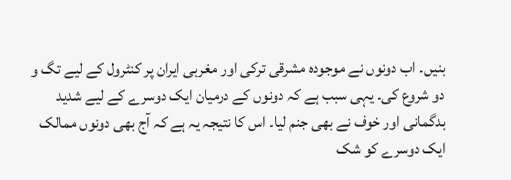بنیں۔ اب دونوں نے موجودہ مشرقی ترکی اور مغربی ایران پر کنٹرول کے لیے تگ و دو شروع کی۔ یہی سبب ہے کہ دونوں کے درمیان ایک دوسرے کے لیے شدید بدگمانی اور خوف نے بھی جنم لیا۔ اس کا نتیجہ یہ ہے کہ آج بھی دونوں ممالک ایک دوسرے کو شک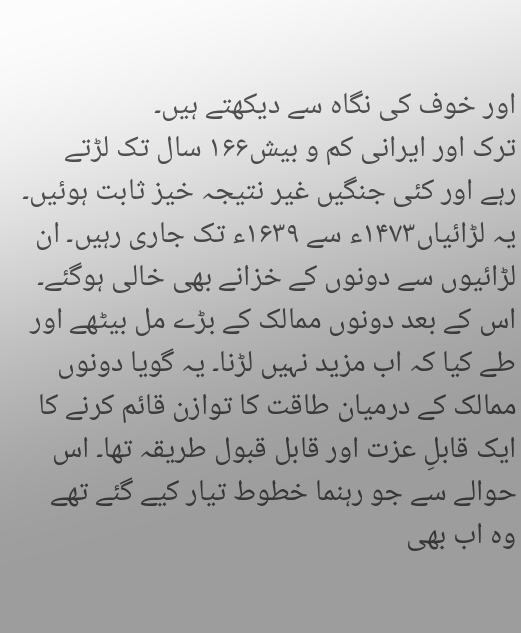اور خوف کی نگاہ سے دیکھتے ہیں۔
ترک اور ایرانی کم و بیش۱۶۶ سال تک لڑتے رہے اور کئی جنگیں غیر نتیجہ خیز ثابت ہوئیں۔ یہ لڑائیاں۱۴۷۳ء سے ۱۶۳۹ء تک جاری رہیں۔ ان لڑائیوں سے دونوں کے خزانے بھی خالی ہوگئے۔ اس کے بعد دونوں ممالک کے بڑے مل بیٹھے اور طے کیا کہ اب مزید نہیں لڑنا۔ یہ گویا دونوں ممالک کے درمیان طاقت کا توازن قائم کرنے کا ایک قابلِ عزت اور قابل قبول طریقہ تھا۔ اس حوالے سے جو رہنما خطوط تیار کیے گئے تھے وہ اب بھی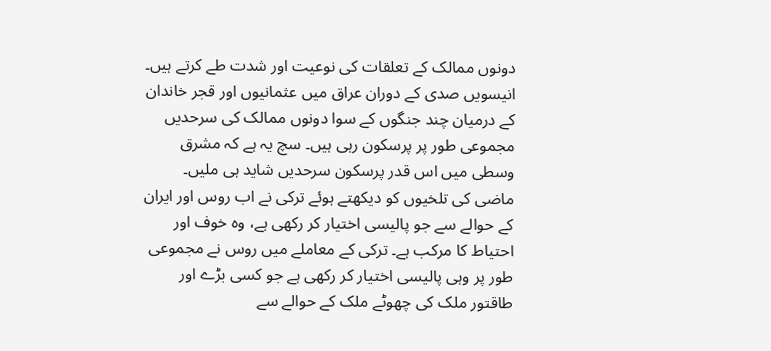دونوں ممالک کے تعلقات کی نوعیت اور شدت طے کرتے ہیں۔ انیسویں صدی کے دوران عراق میں عثمانیوں اور قجر خاندان کے درمیان چند جنگوں کے سوا دونوں ممالک کی سرحدیں مجموعی طور پر پرسکون رہی ہیں۔ سچ یہ ہے کہ مشرق وسطی میں اس قدر پرسکون سرحدیں شاید ہی ملیں۔
ماضی کی تلخیوں کو دیکھتے ہوئے ترکی نے اب روس اور ایران کے حوالے سے جو پالیسی اختیار کر رکھی ہے، وہ خوف اور احتیاط کا مرکب ہے۔ ترکی کے معاملے میں روس نے مجموعی طور پر وہی پالیسی اختیار کر رکھی ہے جو کسی بڑے اور طاقتور ملک کی چھوٹے ملک کے حوالے سے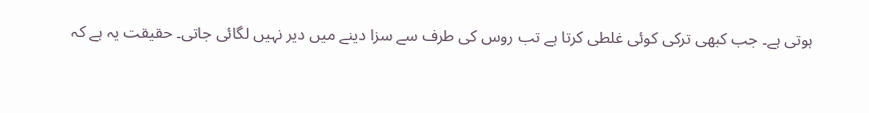ہوتی ہے۔ جب کبھی ترکی کوئی غلطی کرتا ہے تب روس کی طرف سے سزا دینے میں دیر نہیں لگائی جاتی۔ حقیقت یہ ہے کہ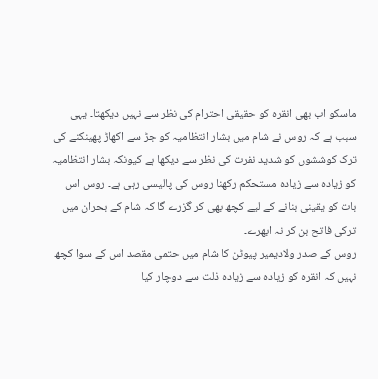ماسکو اب بھی انقرہ کو حقیقی احترام کی نظر سے نہیں دیکھتا۔ یہی سبب ہے کہ روس نے شام میں بشار انتظامیہ کو جڑ سے اکھاڑ پھینکنے کی ترک کوششوں کو شدید نفرت کی نظر سے دیکھا ہے کیونکہ بشار انتظامیہ کو زیادہ سے زیادہ مستحکم رکھنا روس کی پالیسی رہی ہے۔ روس اس بات کو یقینی بنانے کے لیے کچھ بھی کر گزرے گا کہ شام کے بحران میں ترکی فاتح بن کر نہ ابھرے۔
روس کے صدر ولادیمیر پیوٹن کا شام میں حتمی مقصد اس کے سوا کچھ نہیں کہ انقرہ کو زیادہ سے زیادہ ذلت سے دوچار کیا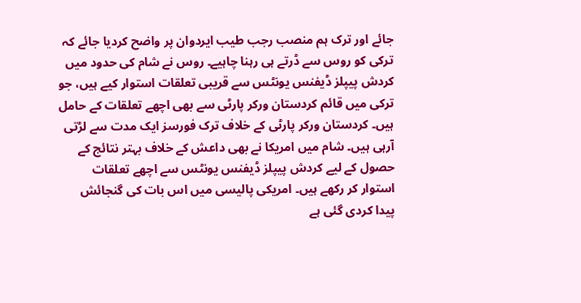جائے اور ترک ہم منصب رجب طیب ایردوان پر واضح کردیا جائے کہ ترکی کو روس سے ڈرتے ہی رہنا چاہیے۔ روس نے شام کی حدود میں کردش پیپلز ڈیفنس یونٹس سے قریبی تعلقات استوار کیے ہیں، جو ترکی میں قائم کردستان ورکر پارٹی سے بھی اچھے تعلقات کے حامل ہیں۔ کردستان ورکر پارٹی کے خلاف ترک فورسز ایک مدت سے لڑتی آرہی ہیں۔ شام میں امریکا نے بھی داعش کے خلاف بہتر نتائج کے حصول کے لیے کردش پیپلز ڈیفنس یونٹس سے اچھے تعلقات استوار کر رکھے ہیں۔ امریکی پالیسی میں اس بات کی گنجائش پیدا کردی گئی ہے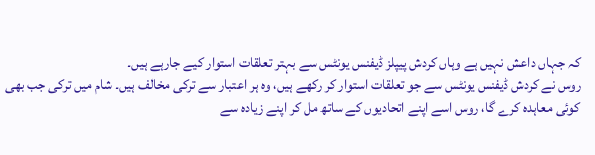کہ جہاں داعش نہیں ہے وہاں کردش پیپلز ڈیفنس یونٹس سے بہتر تعلقات استوار کیے جارہے ہیں۔
روس نے کردش ڈیفنس یونٹس سے جو تعلقات استوار کر رکھے ہیں، وہ ہر اعتبار سے ترکی مخالف ہیں۔ شام میں ترکی جب بھی کوئی معاہدہ کرے گا، روس اسے اپنے اتحادیوں کے ساتھ مل کر اپنے زیادہ سے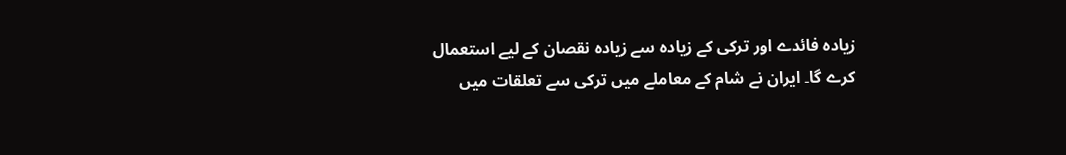زیادہ فائدے اور ترکی کے زیادہ سے زیادہ نقصان کے لیے استعمال کرے گا۔ ایران نے شام کے معاملے میں ترکی سے تعلقات میں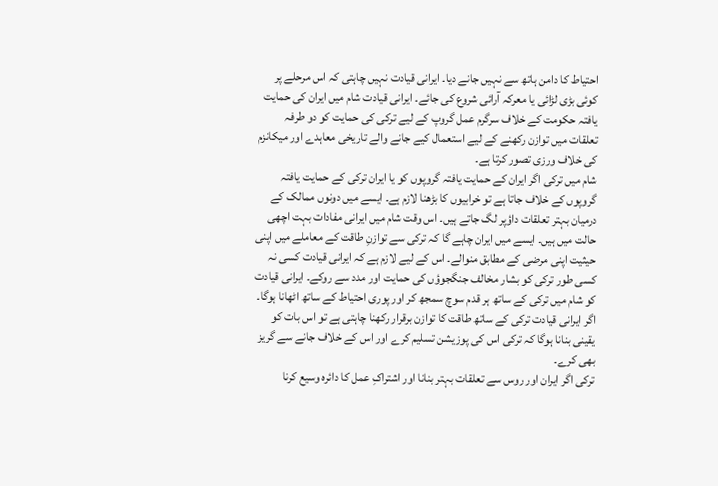احتیاط کا دامن ہاتھ سے نہیں جانے دیا۔ ایرانی قیادت نہیں چاہتی کہ اس مرحلے پر کوئی بڑی لڑائی یا معرکہ آرائی شروع کی جائے۔ ایرانی قیادت شام میں ایران کی حمایت یافتہ حکومت کے خلاف سرگرم عمل گروپ کے لیے ترکی کی حمایت کو دو طرفہ تعلقات میں توازن رکھنے کے لیے استعمال کیے جانے والے تاریخی معاہدے اور میکانزم کی خلاف ورزی تصور کرتا ہے۔
شام میں ترکی اگر ایران کے حمایت یافتہ گروپوں کو یا ایران ترکی کے حمایت یافتہ گروپوں کے خلاف جاتا ہے تو خرابیوں کا بڑھنا لازم ہے۔ ایسے میں دونوں ممالک کے درمیان بہتر تعلقات داؤپر لگ جاتے ہیں۔ اس وقت شام میں ایرانی مفادات بہت اچھی حالت میں ہیں۔ ایسے میں ایران چاہے گا کہ ترکی سے توازنِ طاقت کے معاملے میں اپنی حیثیت اپنی مرضی کے مطابق منوالے۔ اس کے لیے لازم ہے کہ ایرانی قیادت کسی نہ کسی طور ترکی کو بشار مخالف جنگجوؤں کی حمایت اور مدد سے روکے۔ ایرانی قیادت کو شام میں ترکی کے ساتھ ہر قدم سوچ سمجھ کر اور پوری احتیاط کے ساتھ اٹھانا ہوگا۔ اگر ایرانی قیادت ترکی کے ساتھ طاقت کا توازن برقرار رکھنا چاہتی ہے تو اس بات کو یقینی بنانا ہوگا کہ ترکی اس کی پوزیشن تسلیم کرے اور اس کے خلاف جانے سے گریز بھی کرے۔
ترکی اگر ایران اور روس سے تعلقات بہتر بنانا اور اشتراکِ عمل کا دائرہ وسیع کرنا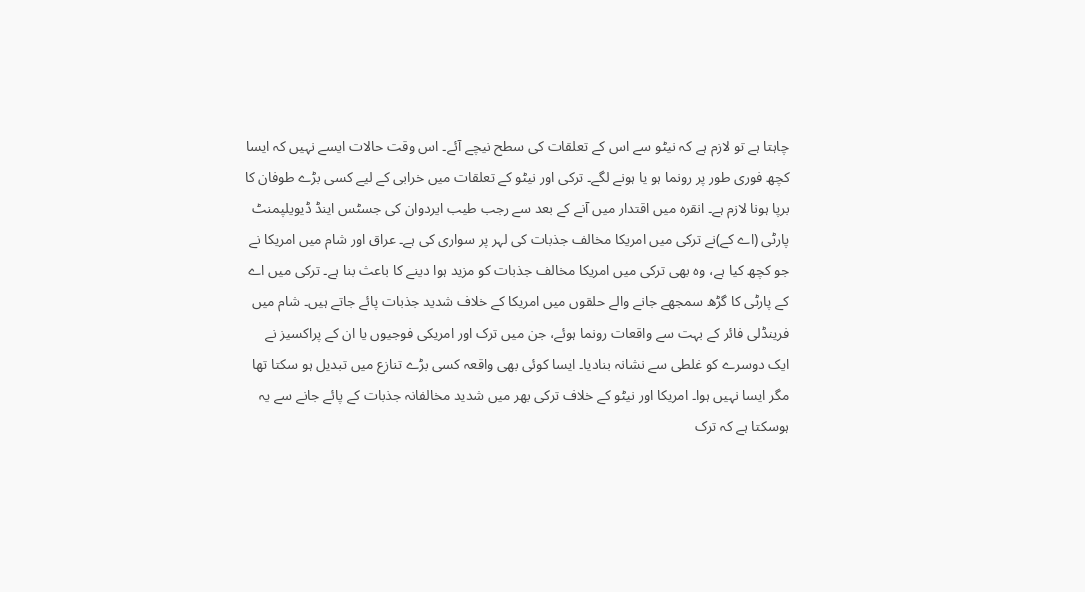چاہتا ہے تو لازم ہے کہ نیٹو سے اس کے تعلقات کی سطح نیچے آئے۔ اس وقت حالات ایسے نہیں کہ ایسا کچھ فوری طور پر رونما ہو یا ہونے لگے۔ ترکی اور نیٹو کے تعلقات میں خرابی کے لیے کسی بڑے طوفان کا برپا ہونا لازم ہے۔ انقرہ میں اقتدار میں آنے کے بعد سے رجب طیب ایردوان کی جسٹس اینڈ ڈیویلپمنٹ پارٹی (اے کے)نے ترکی میں امریکا مخالف جذبات کی لہر پر سواری کی ہے۔ عراق اور شام میں امریکا نے جو کچھ کیا ہے، وہ بھی ترکی میں امریکا مخالف جذبات کو مزید ہوا دینے کا باعث بنا ہے۔ ترکی میں اے کے پارٹی کا گڑھ سمجھے جانے والے حلقوں میں امریکا کے خلاف شدید جذبات پائے جاتے ہیں۔ شام میں فرینڈلی فائر کے بہت سے واقعات رونما ہوئے، جن میں ترک اور امریکی فوجیوں یا ان کے پراکسیز نے ایک دوسرے کو غلطی سے نشانہ بنادیا۔ ایسا کوئی بھی واقعہ کسی بڑے تنازع میں تبدیل ہو سکتا تھا مگر ایسا نہیں ہوا۔ امریکا اور نیٹو کے خلاف ترکی بھر میں شدید مخالفانہ جذبات کے پائے جانے سے یہ ہوسکتا ہے کہ ترک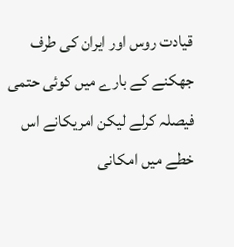قیادت روس اور ایران کی طرف جھکنے کے بارے میں کوئی حتمی فیصلہ کرلے لیکن امریکانے اس خطے میں امکانی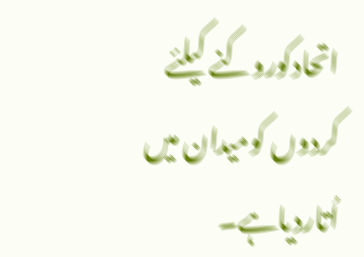اتحادکوروکنے کیلئے کردوں کومیدان میں اُتاردیاہے۔